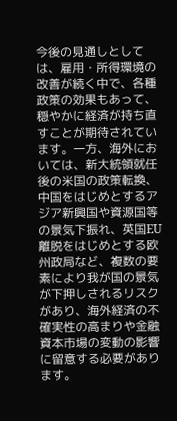今後の見通しとしては、雇用・所得環境の改善が続く中で、各種政策の効果もあって、穏やかに経済が持ち直すことが期待されています。一方、海外においては、新大統領就任後の米国の政策転換、中国をはじめとするアジア新興国や資源国等の景気下振れ、英国EU離脱をはじめとする欧州政局など、複数の要素により我が国の景気が下押しされるリスクがあり、海外経済の不確実性の高まりや金融資本市場の変動の影響に留意する必要があります。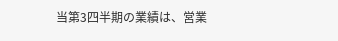当第3四半期の業績は、営業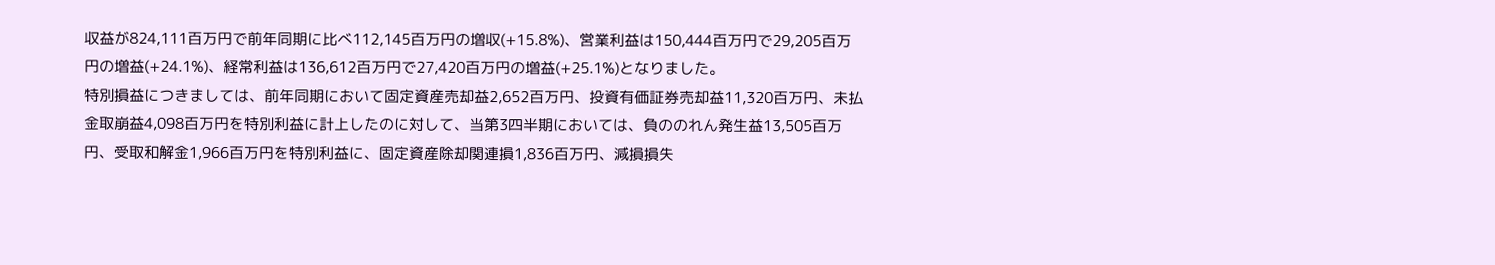収益が824,111百万円で前年同期に比べ112,145百万円の増収(+15.8%)、営業利益は150,444百万円で29,205百万円の増益(+24.1%)、経常利益は136,612百万円で27,420百万円の増益(+25.1%)となりました。
特別損益につきましては、前年同期において固定資産売却益2,652百万円、投資有価証券売却益11,320百万円、未払金取崩益4,098百万円を特別利益に計上したのに対して、当第3四半期においては、負ののれん発生益13,505百万円、受取和解金1,966百万円を特別利益に、固定資産除却関連損1,836百万円、減損損失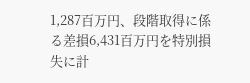1,287百万円、段階取得に係る差損6,431百万円を特別損失に計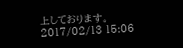上しております。
2017/02/13 15:06